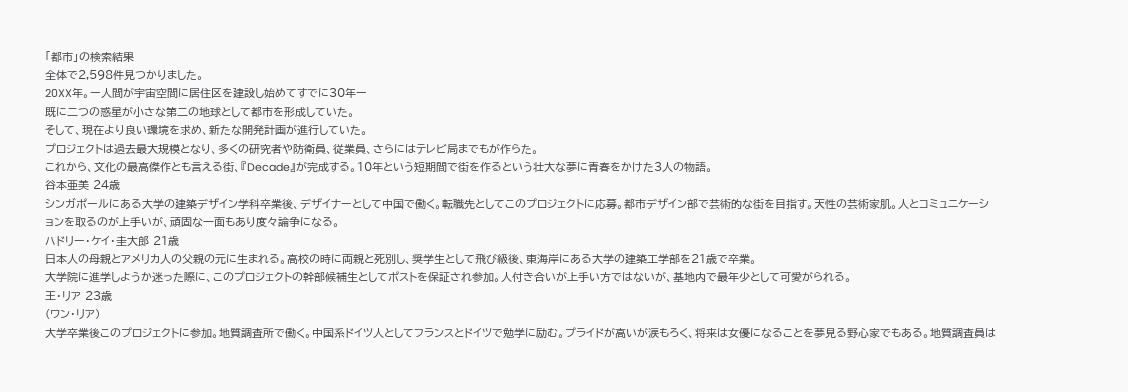「都市」の検索結果
全体で2,598件見つかりました。
20XX年。ー人間が宇宙空間に居住区を建設し始めてすでに30年ー
既に二つの惑星が小さな第二の地球として都市を形成していた。
そして、現在より良い環境を求め、新たな開発計画が進行していた。
プロジェクトは過去最大規模となり、多くの研究者や防衛員、従業員、さらにはテレビ局までもが作らた。
これから、文化の最高傑作とも言える街、『Decade』が完成する。10年という短期間で街を作るという壮大な夢に青春をかけた3人の物語。
谷本亜美 24歳
シンガポールにある大学の建築デザイン学科卒業後、デザイナーとして中国で働く。転職先としてこのプロジェクトに応募。都市デザイン部で芸術的な街を目指す。天性の芸術家肌。人とコミュニケーションを取るのが上手いが、頑固な一面もあり度々論争になる。
ハドリー・ケイ・圭大郎 21歳
日本人の母親とアメリカ人の父親の元に生まれる。高校の時に両親と死別し、奨学生として飛び級後、東海岸にある大学の建築工学部を21歳で卒業。
大学院に進学しようか迷った際に、このプロジェクトの幹部候補生としてポストを保証され参加。人付き合いが上手い方ではないが、基地内で最年少として可愛がられる。
王・リア 23歳
(ワン・リア)
大学卒業後このプロジェクトに参加。地質調査所で働く。中国系ドイツ人としてフランスとドイツで勉学に励む。プライドが高いが涙もろく、将来は女優になることを夢見る野心家でもある。地質調査員は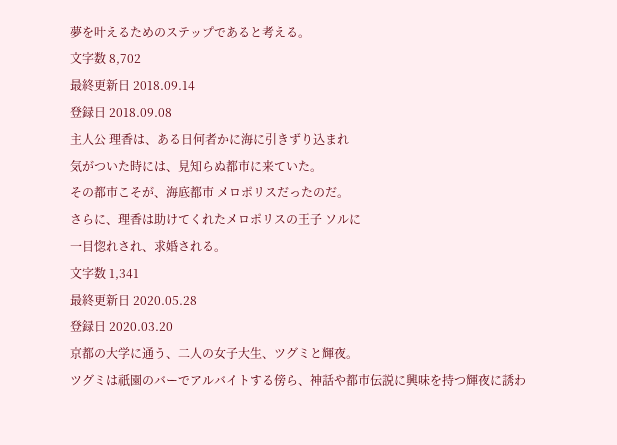夢を叶えるためのステップであると考える。
文字数 8,702
最終更新日 2018.09.14
登録日 2018.09.08
主人公 理香は、ある日何者かに海に引きずり込まれ
気がついた時には、見知らぬ都市に来ていた。
その都市こそが、海底都市 メロポリスだったのだ。
さらに、理香は助けてくれたメロポリスの王子 ソルに
一目惚れされ、求婚される。
文字数 1,341
最終更新日 2020.05.28
登録日 2020.03.20
京都の大学に通う、二人の女子大生、ツグミと輝夜。
ツグミは祇園のバーでアルバイトする傍ら、神話や都市伝説に興味を持つ輝夜に誘わ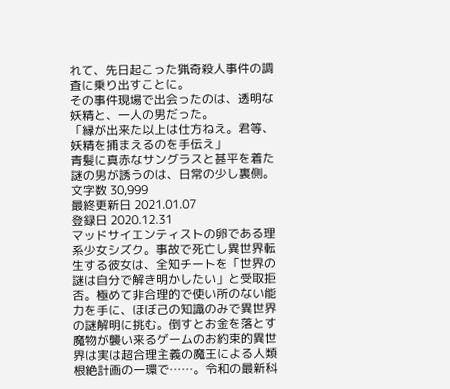れて、先日起こった猟奇殺人事件の調査に乗り出すことに。
その事件現場で出会ったのは、透明な妖精と、一人の男だった。
「縁が出来た以上は仕方ねえ。君等、妖精を捕まえるのを手伝え」
青髪に真赤なサングラスと甚平を着た謎の男が誘うのは、日常の少し裏側。
文字数 30,999
最終更新日 2021.01.07
登録日 2020.12.31
マッドサイエンティストの卵である理系少女シズク。事故で死亡し異世界転生する彼女は、全知チートを「世界の謎は自分で解き明かしたい」と受取拒否。極めて非合理的で使い所のない能力を手に、ほぼ己の知識のみで異世界の謎解明に挑む。倒すとお金を落とす魔物が襲い来るゲームのお約束的異世界は実は超合理主義の魔王による人類根絶計画の一環で……。令和の最新科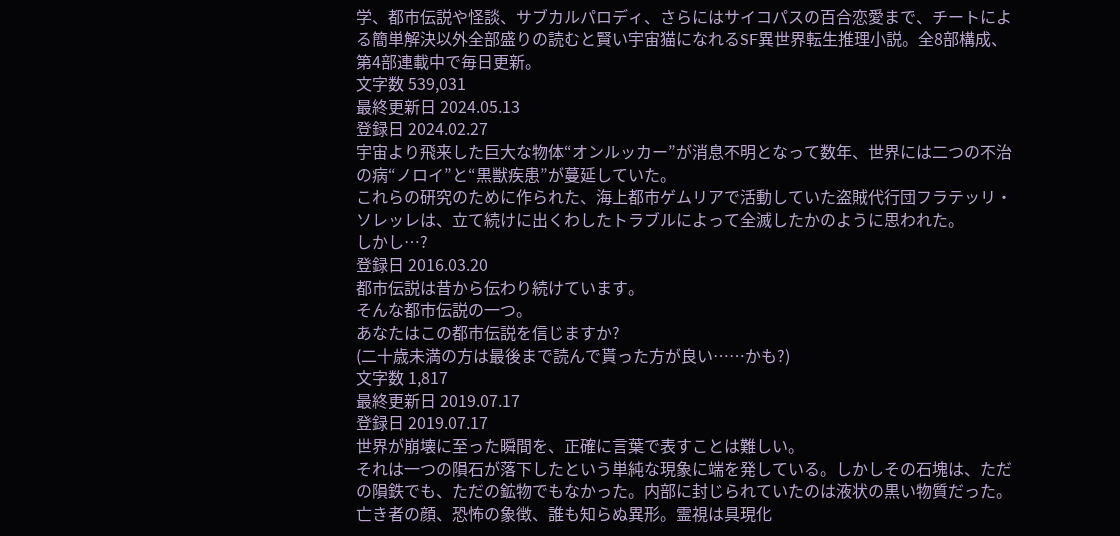学、都市伝説や怪談、サブカルパロディ、さらにはサイコパスの百合恋愛まで、チートによる簡単解決以外全部盛りの読むと賢い宇宙猫になれるSF異世界転生推理小説。全8部構成、第4部連載中で毎日更新。
文字数 539,031
最終更新日 2024.05.13
登録日 2024.02.27
宇宙より飛来した巨大な物体“オンルッカー”が消息不明となって数年、世界には二つの不治の病“ノロイ”と“黒獣疾患”が蔓延していた。
これらの研究のために作られた、海上都市ゲムリアで活動していた盗賊代行団フラテッリ・ソレッレは、立て続けに出くわしたトラブルによって全滅したかのように思われた。
しかし…?
登録日 2016.03.20
都市伝説は昔から伝わり続けています。
そんな都市伝説の一つ。
あなたはこの都市伝説を信じますか?
(二十歳未満の方は最後まで読んで貰った方が良い……かも?)
文字数 1,817
最終更新日 2019.07.17
登録日 2019.07.17
世界が崩壊に至った瞬間を、正確に言葉で表すことは難しい。
それは一つの隕石が落下したという単純な現象に端を発している。しかしその石塊は、ただの隕鉄でも、ただの鉱物でもなかった。内部に封じられていたのは液状の黒い物質だった。亡き者の顔、恐怖の象徴、誰も知らぬ異形。霊視は具現化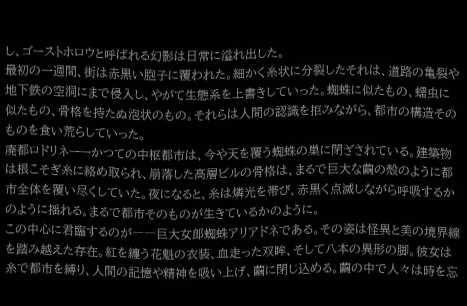し、ゴーストホロウと呼ばれる幻影は日常に溢れ出した。
最初の一週間、街は赤黒い胞子に覆われた。細かく糸状に分裂したそれは、道路の亀裂や地下鉄の空洞にまで侵入し、やがて生態系を上書きしていった。蜘蛛に似たもの、蠕虫に似たもの、骨格を持たぬ泡状のもの。それらは人間の認識を拒みながら、都市の構造そのものを食い荒らしていった。
廃都ロドリネーーかつての中枢都市は、今や天を覆う蜘蛛の巣に閉ざされている。建築物は根こそぎ糸に絡め取られ、崩落した高層ビルの骨格は、まるで巨大な繭の殻のように都市全体を覆い尽くしていた。夜になると、糸は燐光を帯び、赤黒く点滅しながら呼吸するかのように揺れる。まるで都市そのものが生きているかのように。
この中心に君臨するのが――巨大女郎蜘蛛アリアドネである。その姿は怪異と美の境界線を踏み越えた存在。紅を纏う花魁の衣装、血走った双眸、そして八本の異形の脚。彼女は糸で都市を縛り、人間の記憶や精神を吸い上げ、繭に閉じ込める。繭の中で人々は時を忘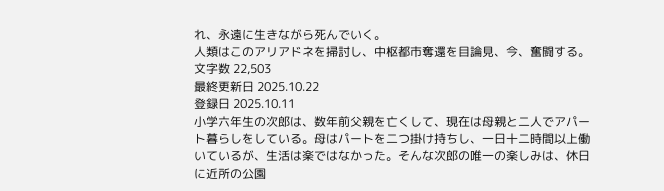れ、永遠に生きながら死んでいく。
人類はこのアリアドネを掃討し、中枢都市奪還を目論見、今、奮闘する。
文字数 22,503
最終更新日 2025.10.22
登録日 2025.10.11
小学六年生の次郎は、数年前父親を亡くして、現在は母親と二人でアパート暮らしをしている。母はパートを二つ掛け持ちし、一日十二時間以上働いているが、生活は楽ではなかった。そんな次郎の唯一の楽しみは、休日に近所の公園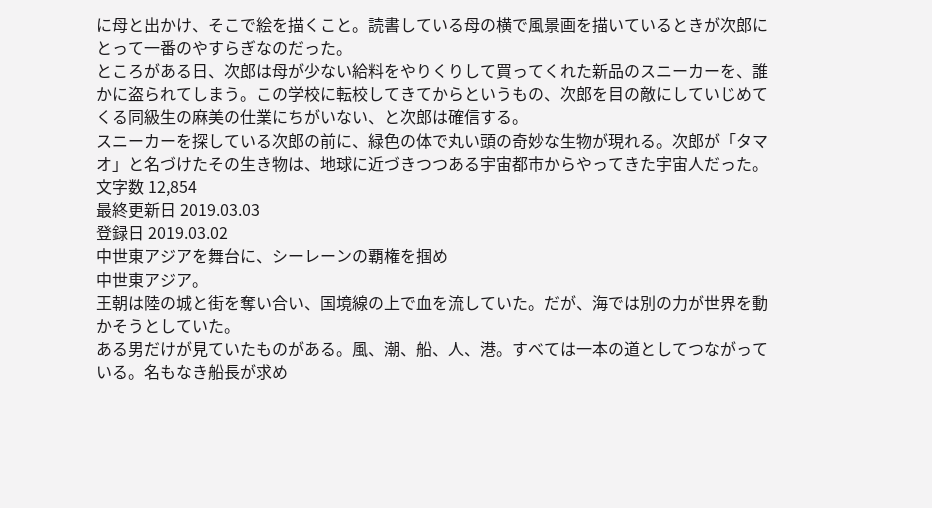に母と出かけ、そこで絵を描くこと。読書している母の横で風景画を描いているときが次郎にとって一番のやすらぎなのだった。
ところがある日、次郎は母が少ない給料をやりくりして買ってくれた新品のスニーカーを、誰かに盗られてしまう。この学校に転校してきてからというもの、次郎を目の敵にしていじめてくる同級生の麻美の仕業にちがいない、と次郎は確信する。
スニーカーを探している次郎の前に、緑色の体で丸い頭の奇妙な生物が現れる。次郎が「タマオ」と名づけたその生き物は、地球に近づきつつある宇宙都市からやってきた宇宙人だった。
文字数 12,854
最終更新日 2019.03.03
登録日 2019.03.02
中世東アジアを舞台に、シーレーンの覇権を掴め
中世東アジア。
王朝は陸の城と街を奪い合い、国境線の上で血を流していた。だが、海では別の力が世界を動かそうとしていた。
ある男だけが見ていたものがある。風、潮、船、人、港。すべては一本の道としてつながっている。名もなき船長が求め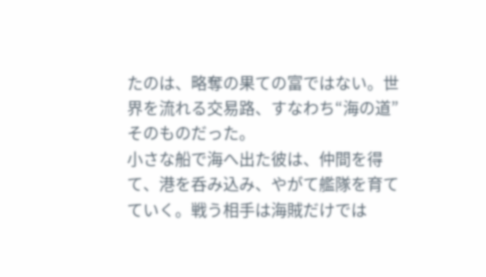たのは、略奪の果ての富ではない。世界を流れる交易路、すなわち“海の道”そのものだった。
小さな船で海へ出た彼は、仲間を得て、港を呑み込み、やがて艦隊を育てていく。戦う相手は海賊だけでは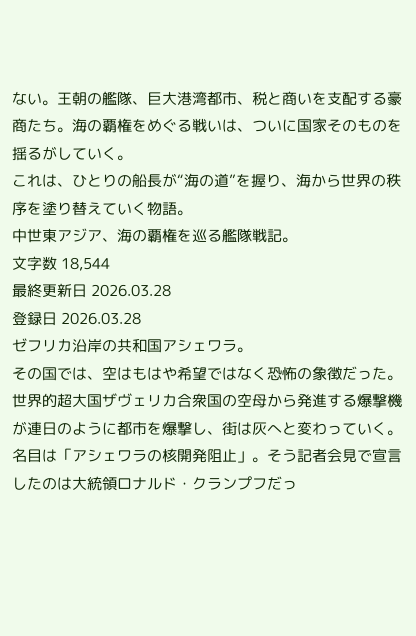ない。王朝の艦隊、巨大港湾都市、税と商いを支配する豪商たち。海の覇権をめぐる戦いは、ついに国家そのものを揺るがしていく。
これは、ひとりの船長が“海の道”を握り、海から世界の秩序を塗り替えていく物語。
中世東アジア、海の覇権を巡る艦隊戦記。
文字数 18,544
最終更新日 2026.03.28
登録日 2026.03.28
ゼフリカ沿岸の共和国アシェワラ。
その国では、空はもはや希望ではなく恐怖の象徴だった。
世界的超大国ザヴェリカ合衆国の空母から発進する爆撃機が連日のように都市を爆撃し、街は灰へと変わっていく。名目は「アシェワラの核開発阻止」。そう記者会見で宣言したのは大統領ロナルド・クランプフだっ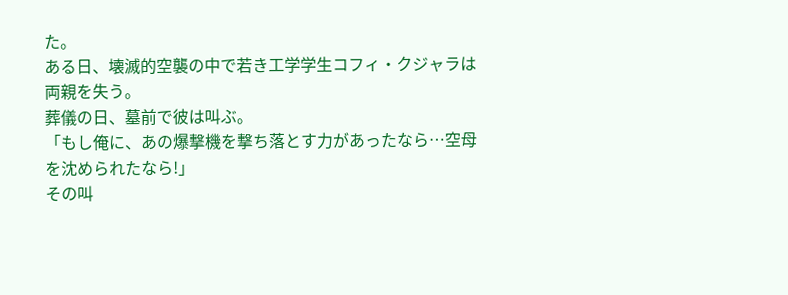た。
ある日、壊滅的空襲の中で若き工学学生コフィ・クジャラは両親を失う。
葬儀の日、墓前で彼は叫ぶ。
「もし俺に、あの爆撃機を撃ち落とす力があったなら…空母を沈められたなら!」
その叫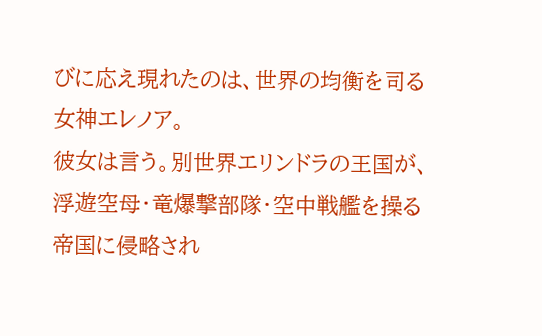びに応え現れたのは、世界の均衡を司る女神エレノア。
彼女は言う。別世界エリンドラの王国が、浮遊空母・竜爆撃部隊・空中戦艦を操る帝国に侵略され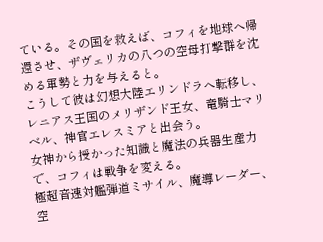ている。その国を救えば、コフィを地球へ帰還させ、ザヴェリカの八つの空母打撃群を沈める軍勢と力を与えると。
こうして彼は幻想大陸エリンドラへ転移し、レニアス王国のメリザンド王女、竜騎士マリベル、神官エレスミアと出会う。
女神から授かった知識と魔法の兵器生産力で、コフィは戦争を変える。
極超音速対艦弾道ミサイル、魔導レーダー、空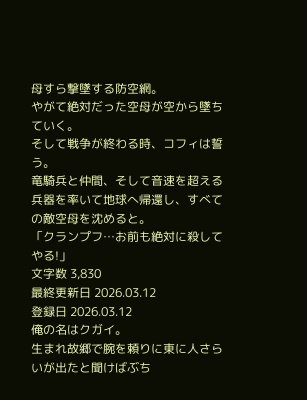母すら撃墜する防空網。
やがて絶対だった空母が空から墜ちていく。
そして戦争が終わる時、コフィは誓う。
竜騎兵と仲間、そして音速を超える兵器を率いて地球へ帰還し、すべての敵空母を沈めると。
「クランプフ…お前も絶対に殺してやる!」
文字数 3,830
最終更新日 2026.03.12
登録日 2026.03.12
俺の名はクガイ。
生まれ故郷で腕を頼りに東に人さらいが出たと聞けばぶち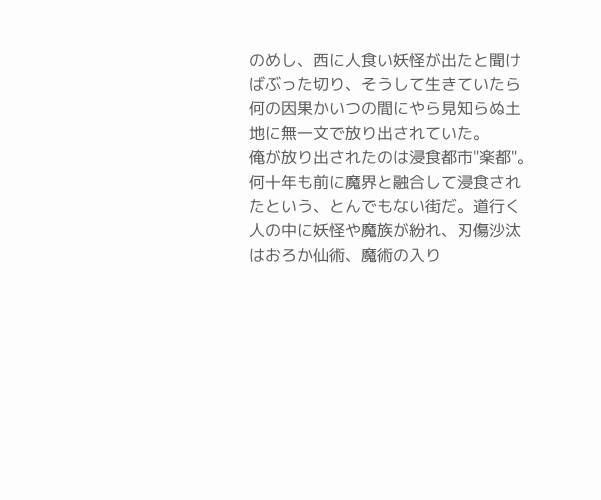のめし、西に人食い妖怪が出たと聞けばぶった切り、そうして生きていたら何の因果かいつの間にやら見知らぬ土地に無一文で放り出されていた。
俺が放り出されたのは浸食都市"楽都"。
何十年も前に魔界と融合して浸食されたという、とんでもない街だ。道行く人の中に妖怪や魔族が紛れ、刃傷沙汰はおろか仙術、魔術の入り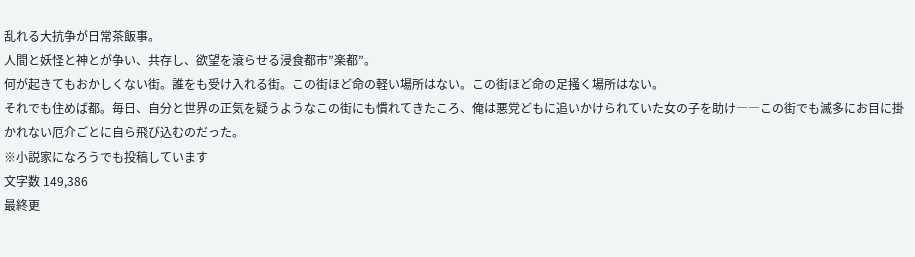乱れる大抗争が日常茶飯事。
人間と妖怪と神とが争い、共存し、欲望を滾らせる浸食都市”楽都”。
何が起きてもおかしくない街。誰をも受け入れる街。この街ほど命の軽い場所はない。この街ほど命の足掻く場所はない。
それでも住めば都。毎日、自分と世界の正気を疑うようなこの街にも慣れてきたころ、俺は悪党どもに追いかけられていた女の子を助け――この街でも滅多にお目に掛かれない厄介ごとに自ら飛び込むのだった。
※小説家になろうでも投稿しています
文字数 149,386
最終更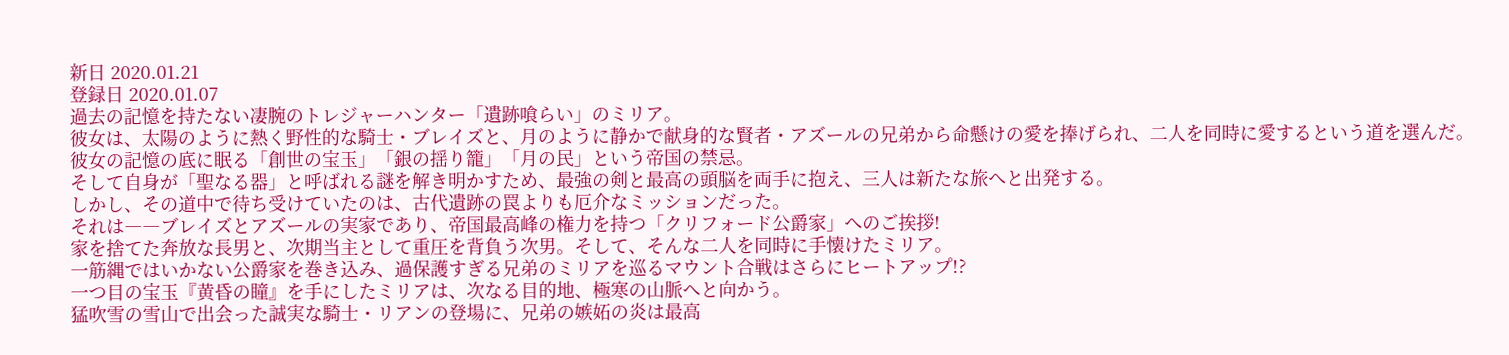新日 2020.01.21
登録日 2020.01.07
過去の記憶を持たない凄腕のトレジャーハンター「遺跡喰らい」のミリア。
彼女は、太陽のように熱く野性的な騎士・ブレイズと、月のように静かで献身的な賢者・アズールの兄弟から命懸けの愛を捧げられ、二人を同時に愛するという道を選んだ。
彼女の記憶の底に眠る「創世の宝玉」「銀の揺り籠」「月の民」という帝国の禁忌。
そして自身が「聖なる器」と呼ばれる謎を解き明かすため、最強の剣と最高の頭脳を両手に抱え、三人は新たな旅へと出発する。
しかし、その道中で待ち受けていたのは、古代遺跡の罠よりも厄介なミッションだった。
それは――ブレイズとアズールの実家であり、帝国最高峰の権力を持つ「クリフォード公爵家」へのご挨拶!
家を捨てた奔放な長男と、次期当主として重圧を背負う次男。そして、そんな二人を同時に手懐けたミリア。
一筋縄ではいかない公爵家を巻き込み、過保護すぎる兄弟のミリアを巡るマウント合戦はさらにヒートアップ!?
一つ目の宝玉『黄昏の瞳』を手にしたミリアは、次なる目的地、極寒の山脈へと向かう。
猛吹雪の雪山で出会った誠実な騎士・リアンの登場に、兄弟の嫉妬の炎は最高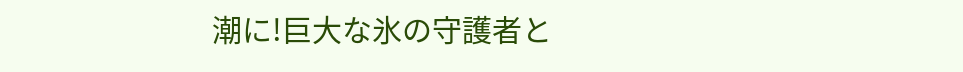潮に!巨大な氷の守護者と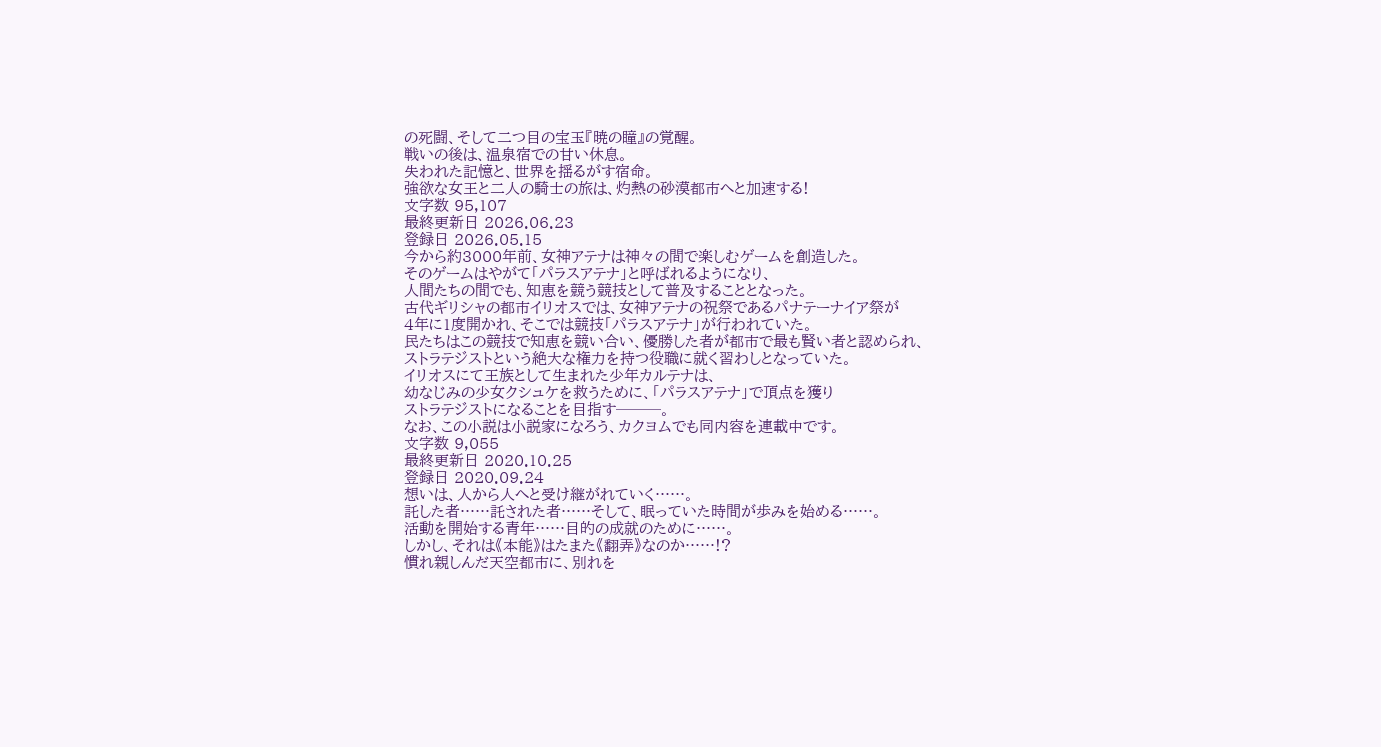の死闘、そして二つ目の宝玉『暁の瞳』の覚醒。
戦いの後は、温泉宿での甘い休息。
失われた記憶と、世界を揺るがす宿命。
強欲な女王と二人の騎士の旅は、灼熱の砂漠都市へと加速する!
文字数 95,107
最終更新日 2026.06.23
登録日 2026.05.15
今から約3000年前、女神アテナは神々の間で楽しむゲームを創造した。
そのゲームはやがて「パラスアテナ」と呼ばれるようになり、
人間たちの間でも、知恵を競う競技として普及することとなった。
古代ギリシャの都市イリオスでは、女神アテナの祝祭であるパナテーナイア祭が
4年に1度開かれ、そこでは競技「パラスアテナ」が行われていた。
民たちはこの競技で知恵を競い合い、優勝した者が都市で最も賢い者と認められ、
ストラテジストという絶大な権力を持つ役職に就く習わしとなっていた。
イリオスにて王族として生まれた少年カルテナは、
幼なじみの少女クシュケを救うために、「パラスアテナ」で頂点を獲り
ストラテジストになることを目指す───。
なお、この小説は小説家になろう、カクヨムでも同内容を連載中です。
文字数 9,055
最終更新日 2020.10.25
登録日 2020.09.24
想いは、人から人へと受け継がれていく……。
託した者……託された者……そして、眠っていた時間が歩みを始める……。
活動を開始する青年……目的の成就のために……。
しかし、それは《本能》はたまた《翻弄》なのか……!?
慣れ親しんだ天空都市に、別れを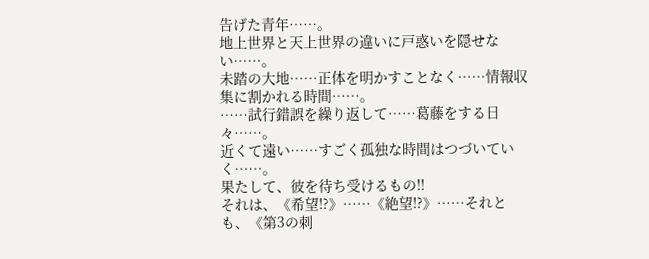告げた青年……。
地上世界と天上世界の違いに戸惑いを隠せない……。
未踏の大地……正体を明かすことなく……情報収集に割かれる時間……。
……試行錯誤を繰り返して……葛藤をする日々……。
近くて遠い……すごく孤独な時間はつづいていく……。
果たして、彼を待ち受けるもの!!
それは、《希望!?》……《絶望!?》……それとも、《第3の刺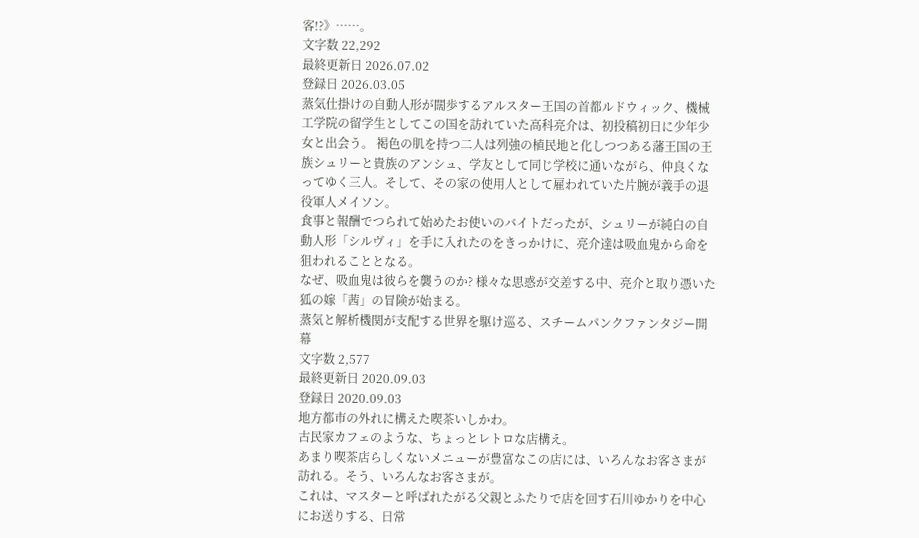客!?》……。
文字数 22,292
最終更新日 2026.07.02
登録日 2026.03.05
蒸気仕掛けの自動人形が闊歩するアルスター王国の首都ルドウィック、機械工学院の留学生としてこの国を訪れていた高科亮介は、初投稿初日に少年少女と出会う。 褐色の肌を持つ二人は列強の植民地と化しつつある藩王国の王族シュリーと貴族のアンシュ、学友として同じ学校に通いながら、仲良くなってゆく三人。そして、その家の使用人として雇われていた片腕が義手の退役軍人メイソン。
食事と報酬でつられて始めたお使いのバイトだったが、シュリーが純白の自動人形「シルヴィ」を手に入れたのをきっかけに、亮介達は吸血鬼から命を狙われることとなる。
なぜ、吸血鬼は彼らを襲うのか? 様々な思惑が交差する中、亮介と取り憑いた狐の嫁「茜」の冒険が始まる。
蒸気と解析機関が支配する世界を駆け巡る、スチームパンクファンタジー開幕
文字数 2,577
最終更新日 2020.09.03
登録日 2020.09.03
地方都市の外れに構えた喫茶いしかわ。
古民家カフェのような、ちょっとレトロな店構え。
あまり喫茶店らしくないメニューが豊富なこの店には、いろんなお客さまが訪れる。そう、いろんなお客さまが。
これは、マスターと呼ばれたがる父親とふたりで店を回す石川ゆかりを中心にお送りする、日常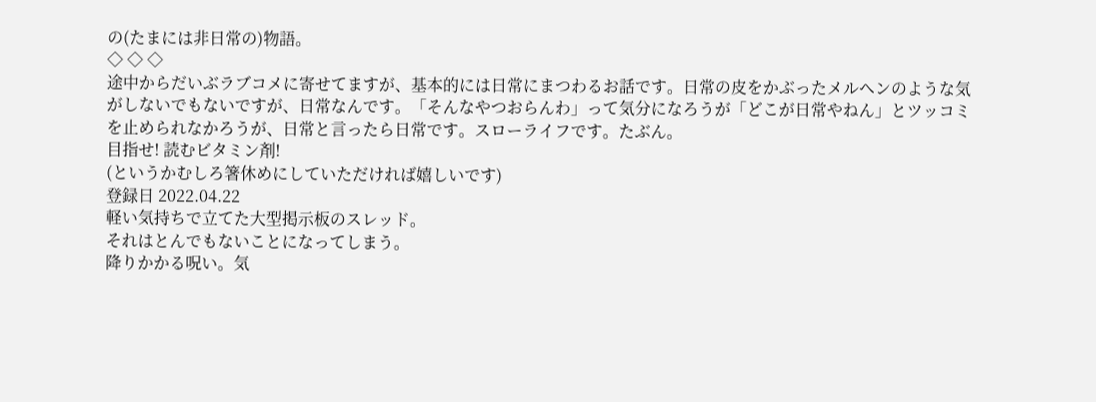の(たまには非日常の)物語。
◇ ◇ ◇
途中からだいぶラブコメに寄せてますが、基本的には日常にまつわるお話です。日常の皮をかぶったメルヘンのような気がしないでもないですが、日常なんです。「そんなやつおらんわ」って気分になろうが「どこが日常やねん」とツッコミを止められなかろうが、日常と言ったら日常です。スローライフです。たぶん。
目指せ! 読むビタミン剤!
(というかむしろ箸休めにしていただければ嬉しいです)
登録日 2022.04.22
軽い気持ちで立てた大型掲示板のスレッド。
それはとんでもないことになってしまう。
降りかかる呪い。気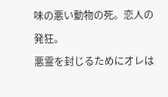味の悪い動物の死。恋人の発狂。
悪霊を封じるためにオレは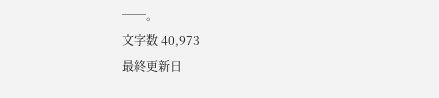──。
文字数 40,973
最終更新日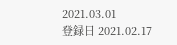2021.03.01
登録日 2021.02.17